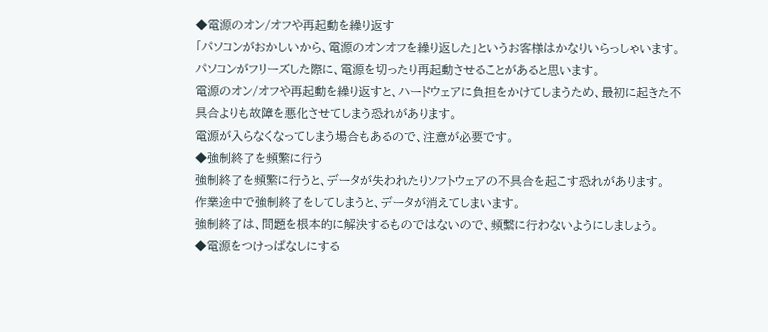◆電源のオン/オフや再起動を繰り返す
「パソコンがおかしいから、電源のオンオフを繰り返した」というお客様はかなりいらっしゃいます。
パソコンがフリーズした際に、電源を切ったり再起動させることがあると思います。
電源のオン/オフや再起動を繰り返すと、ハードウェアに負担をかけてしまうため、最初に起きた不具合よりも故障を悪化させてしまう恐れがあります。
電源が入らなくなってしまう場合もあるので、注意が必要です。
◆強制終了を頻繁に行う
強制終了を頻繁に行うと、データが失われたりソフトウェアの不具合を起こす恐れがあります。
作業途中で強制終了をしてしまうと、データが消えてしまいます。
強制終了は、問題を根本的に解決するものではないので、頻繫に行わないようにしましょう。
◆電源をつけっぱなしにする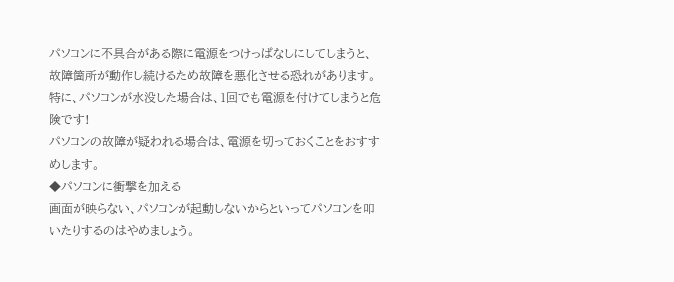パソコンに不具合がある際に電源をつけっぱなしにしてしまうと、故障箇所が動作し続けるため故障を悪化させる恐れがあります。
特に、パソコンが水没した場合は、1回でも電源を付けてしまうと危険です!
パソコンの故障が疑われる場合は、電源を切っておくことをおすすめします。
◆パソコンに衝撃を加える
画面が映らない、パソコンが起動しないからといってパソコンを叩いたりするのはやめましょう。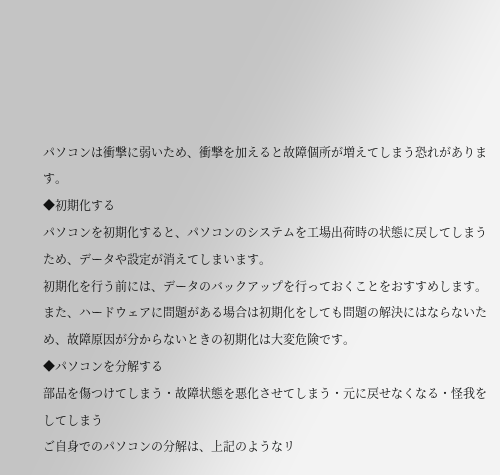パソコンは衝撃に弱いため、衝撃を加えると故障個所が増えてしまう恐れがあります。
◆初期化する
パソコンを初期化すると、パソコンのシステムを工場出荷時の状態に戻してしまうため、データや設定が消えてしまいます。
初期化を行う前には、データのバックアップを行っておくことをおすすめします。
また、ハードウェアに問題がある場合は初期化をしても問題の解決にはならないため、故障原因が分からないときの初期化は大変危険です。
◆パソコンを分解する
部品を傷つけてしまう・故障状態を悪化させてしまう・元に戻せなくなる・怪我をしてしまう
ご自身でのパソコンの分解は、上記のようなリ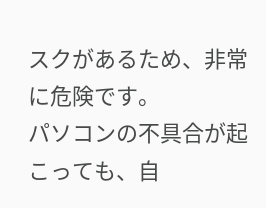スクがあるため、非常に危険です。
パソコンの不具合が起こっても、自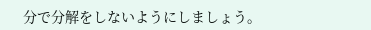分で分解をしないようにしましょう。